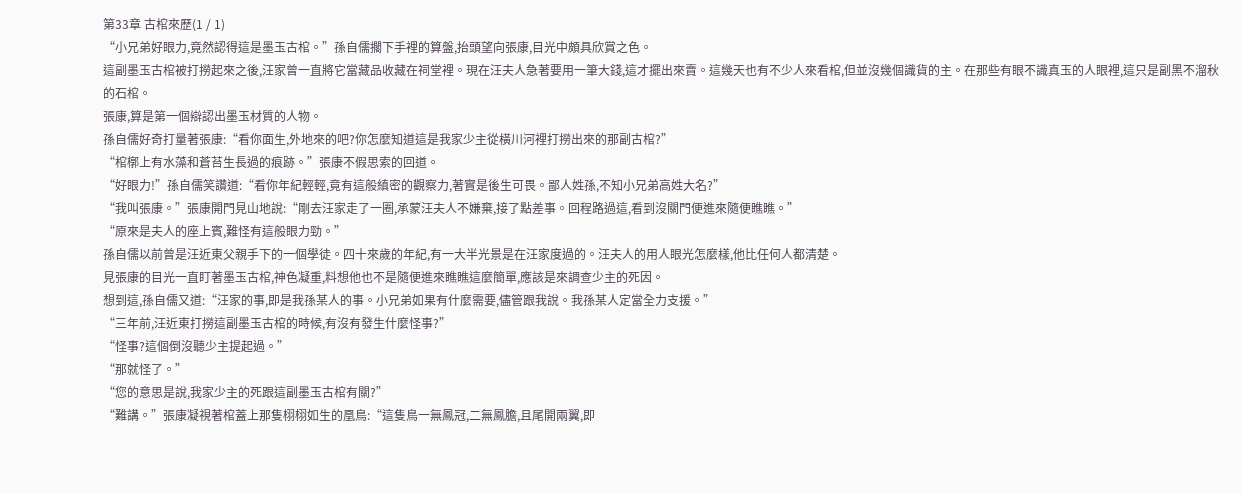第33章 古棺來歷(1 / 1)
“小兄弟好眼力,竟然認得這是墨玉古棺。”孫自儒擱下手裡的算盤,抬頭望向張康,目光中頗具欣賞之色。
這副墨玉古棺被打撈起來之後,汪家曾一直將它當藏品收藏在祠堂裡。現在汪夫人急著要用一筆大錢,這才擺出來賣。這幾天也有不少人來看棺,但並沒幾個識貨的主。在那些有眼不識真玉的人眼裡,這只是副黑不溜秋的石棺。
張康,算是第一個辯認出墨玉材質的人物。
孫自儒好奇打量著張康:“看你面生,外地來的吧?你怎麼知道這是我家少主從橫川河裡打撈出來的那副古棺?”
“棺槨上有水藻和蒼苔生長過的痕跡。”張康不假思索的回道。
“好眼力!”孫自儒笑讚道:“看你年紀輕輕,竟有這般縝密的觀察力,著實是後生可畏。鄙人姓孫,不知小兄弟高姓大名?”
“我叫張康。”張康開門見山地說:“剛去汪家走了一圈,承蒙汪夫人不嫌棄,接了點差事。回程路過這,看到沒關門便進來隨便瞧瞧。”
“原來是夫人的座上賓,難怪有這般眼力勁。”
孫自儒以前曾是汪近東父親手下的一個學徒。四十來歲的年紀,有一大半光景是在汪家度過的。汪夫人的用人眼光怎麼樣,他比任何人都清楚。
見張康的目光一直盯著墨玉古棺,神色凝重,料想他也不是隨便進來瞧瞧這麼簡單,應該是來調查少主的死因。
想到這,孫自儒又道:“汪家的事,即是我孫某人的事。小兄弟如果有什麼需要,儘管跟我說。我孫某人定當全力支援。”
“三年前,汪近東打撈這副墨玉古棺的時候,有沒有發生什麼怪事?”
“怪事?這個倒沒聽少主提起過。”
“那就怪了。”
“您的意思是說,我家少主的死跟這副墨玉古棺有關?”
“難講。”張康凝視著棺蓋上那隻栩栩如生的凰鳥:“這隻鳥一無鳳冠,二無鳳膽,且尾開兩翼,即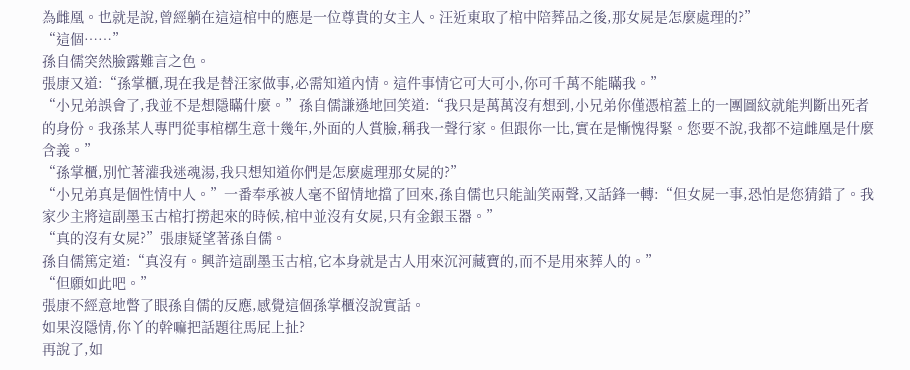為雌凰。也就是說,曾經躺在這這棺中的應是一位尊貴的女主人。汪近東取了棺中陪葬品之後,那女屍是怎麼處理的?”
“這個……”
孫自儒突然臉露難言之色。
張康又道:“孫掌櫃,現在我是替汪家做事,必需知道內情。這件事情它可大可小,你可千萬不能瞞我。”
“小兄弟誤會了,我並不是想隱瞞什麼。”孫自儒謙遜地回笑道:“我只是萬萬沒有想到,小兄弟你僅憑棺蓋上的一團圖紋就能判斷出死者的身份。我孫某人專門從事棺槨生意十幾年,外面的人賞臉,稱我一聲行家。但跟你一比,實在是慚愧得緊。您要不說,我都不這雌凰是什麼含義。”
“孫掌櫃,別忙著灌我迷魂湯,我只想知道你們是怎麼處理那女屍的?”
“小兄弟真是個性情中人。”一番奉承被人毫不留情地擋了回來,孫自儒也只能訕笑兩聲,又話鋒一轉:“但女屍一事,恐怕是您猜錯了。我家少主將這副墨玉古棺打撈起來的時候,棺中並沒有女屍,只有金銀玉器。”
“真的沒有女屍?”張康疑望著孫自儒。
孫自儒篤定道:“真沒有。興許這副墨玉古棺,它本身就是古人用來沉河藏寶的,而不是用來葬人的。”
“但願如此吧。”
張康不經意地瞥了眼孫自儒的反應,感覺這個孫掌櫃沒說實話。
如果沒隱情,你丫的幹嘛把話題往馬屁上扯?
再說了,如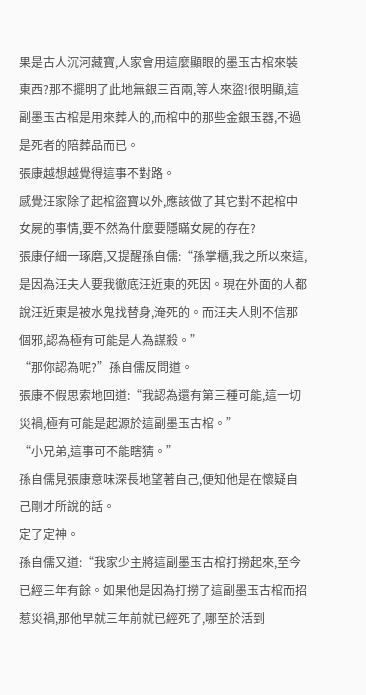果是古人沉河藏寶,人家會用這麼顯眼的墨玉古棺來裝東西?那不擺明了此地無銀三百兩,等人來盜!很明顯,這副墨玉古棺是用來葬人的,而棺中的那些金銀玉器,不過是死者的陪葬品而已。
張康越想越覺得這事不對路。
感覺汪家除了起棺盜寶以外,應該做了其它對不起棺中女屍的事情,要不然為什麼要隱瞞女屍的存在?
張康仔細一琢磨,又提醒孫自儒:“孫掌櫃,我之所以來這,是因為汪夫人要我徹底汪近東的死因。現在外面的人都說汪近東是被水鬼找替身,淹死的。而汪夫人則不信那個邪,認為極有可能是人為謀殺。”
“那你認為呢?”孫自儒反問道。
張康不假思索地回道:“我認為還有第三種可能,這一切災禍,極有可能是起源於這副墨玉古棺。”
“小兄弟,這事可不能瞎猜。”
孫自儒見張康意味深長地望著自己,便知他是在懷疑自己剛才所說的話。
定了定神。
孫自儒又道:“我家少主將這副墨玉古棺打撈起來,至今已經三年有餘。如果他是因為打撈了這副墨玉古棺而招惹災禍,那他早就三年前就已經死了,哪至於活到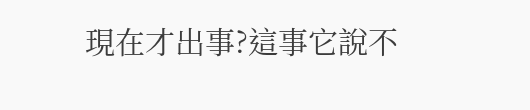現在才出事?這事它說不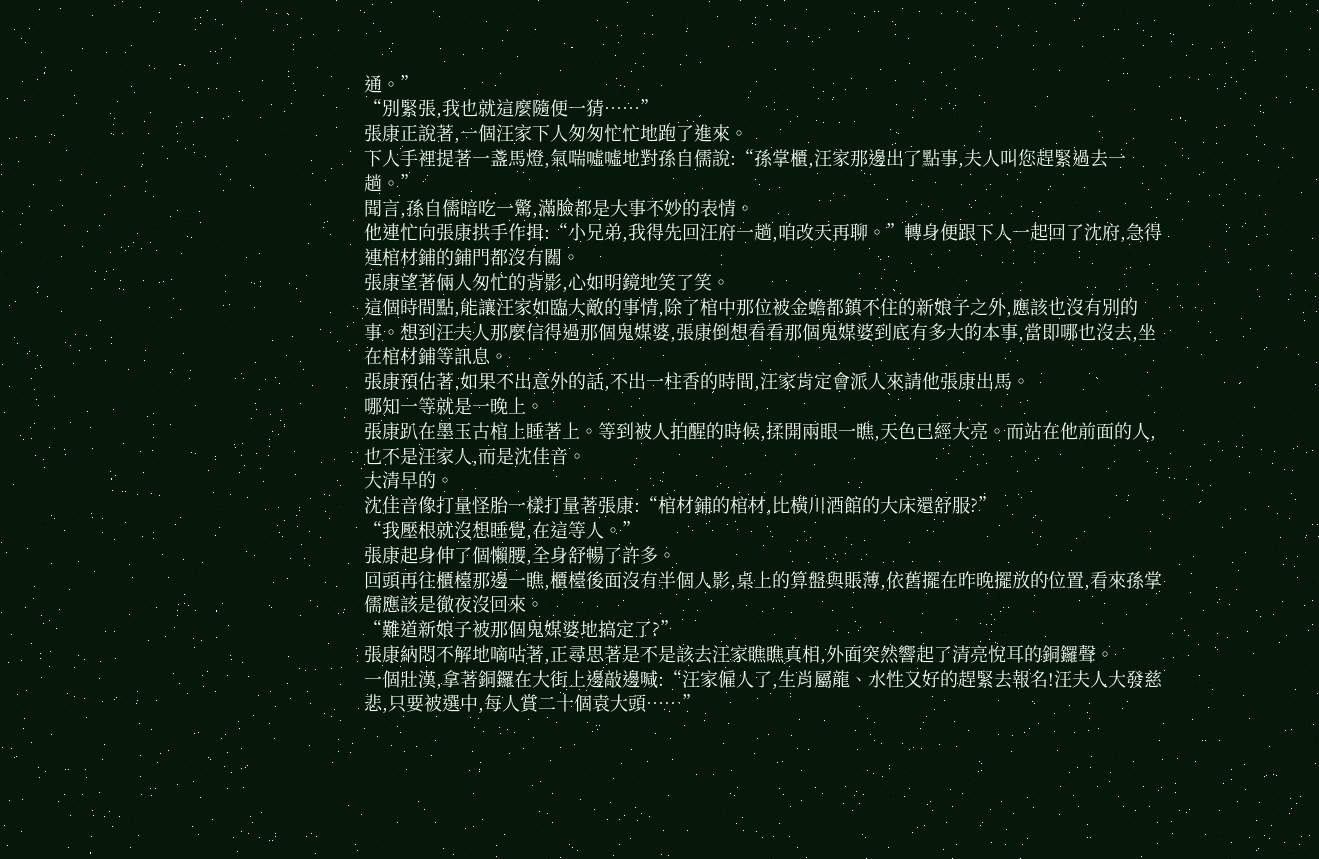通。”
“別緊張,我也就這麼隨便一猜……”
張康正說著,一個汪家下人匆匆忙忙地跑了進來。
下人手裡提著一盞馬燈,氣喘噓噓地對孫自儒說:“孫掌櫃,汪家那邊出了點事,夫人叫您趕緊過去一趟。”
聞言,孫自儒暗吃一驚,滿臉都是大事不妙的表情。
他連忙向張康拱手作揖:“小兄弟,我得先回汪府一趟,咱改天再聊。”轉身便跟下人一起回了沈府,急得連棺材鋪的鋪門都沒有關。
張康望著倆人匆忙的背影,心如明鏡地笑了笑。
這個時間點,能讓汪家如臨大敵的事情,除了棺中那位被金蟾都鎮不住的新娘子之外,應該也沒有別的事。想到汪夫人那麼信得過那個鬼媒婆,張康倒想看看那個鬼媒婆到底有多大的本事,當即哪也沒去,坐在棺材鋪等訊息。
張康預估著,如果不出意外的話,不出一柱香的時間,汪家肯定會派人來請他張康出馬。
哪知一等就是一晚上。
張康趴在墨玉古棺上睡著上。等到被人拍醒的時候,揉開兩眼一瞧,天色已經大亮。而站在他前面的人,也不是汪家人,而是沈佳音。
大清早的。
沈佳音像打量怪胎一樣打量著張康:“棺材鋪的棺材,比橫川酒館的大床還舒服?”
“我壓根就沒想睡覺,在這等人。”
張康起身伸了個懶腰,全身舒暢了許多。
回頭再往櫃檯那邊一瞧,櫃檯後面沒有半個人影,桌上的算盤與賬薄,依舊擺在昨晚擺放的位置,看來孫掌儒應該是徹夜沒回來。
“難道新娘子被那個鬼媒婆地搞定了?”
張康納悶不解地嘀咕著,正尋思著是不是該去汪家瞧瞧真相,外面突然響起了清亮悅耳的銅鑼聲。
一個壯漢,拿著銅鑼在大街上邊敲邊喊:“汪家僱人了,生肖屬龍、水性又好的趕緊去報名!汪夫人大發慈悲,只要被選中,每人賞二十個袁大頭……”